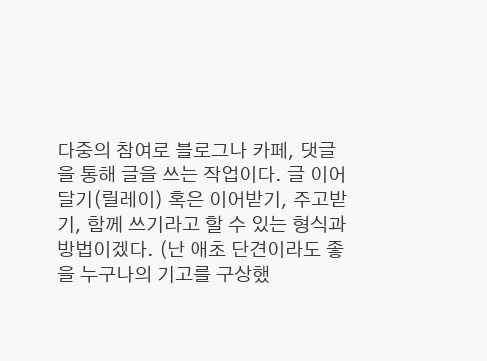다중의 참여로 블로그나 카페, 댓글을 통해 글을 쓰는 작업이다. 글 이어달기(릴레이) 혹은 이어받기, 주고받기, 함께 쓰기라고 할 수 있는 형식과 방법이겠다. (난 애초 단견이라도 좋을 누구나의 기고를 구상했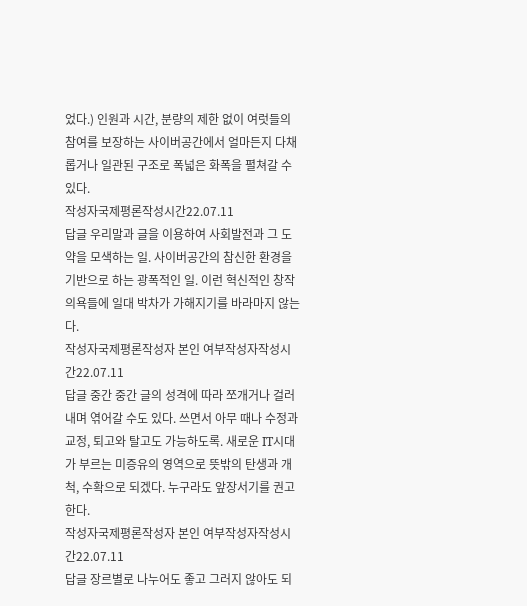었다.) 인원과 시간, 분량의 제한 없이 여럿들의 참여를 보장하는 사이버공간에서 얼마든지 다채롭거나 일관된 구조로 폭넓은 화폭을 펼쳐갈 수 있다.
작성자국제평론작성시간22.07.11
답글 우리말과 글을 이용하여 사회발전과 그 도약을 모색하는 일. 사이버공간의 참신한 환경을 기반으로 하는 광폭적인 일. 이런 혁신적인 창작의욕들에 일대 박차가 가해지기를 바라마지 않는다.
작성자국제평론작성자 본인 여부작성자작성시간22.07.11
답글 중간 중간 글의 성격에 따라 쪼개거나 걸러내며 엮어갈 수도 있다. 쓰면서 아무 때나 수정과 교정, 퇴고와 탈고도 가능하도록. 새로운 IT시대가 부르는 미증유의 영역으로 뜻밖의 탄생과 개척, 수확으로 되겠다. 누구라도 앞장서기를 권고한다.
작성자국제평론작성자 본인 여부작성자작성시간22.07.11
답글 장르별로 나누어도 좋고 그러지 않아도 되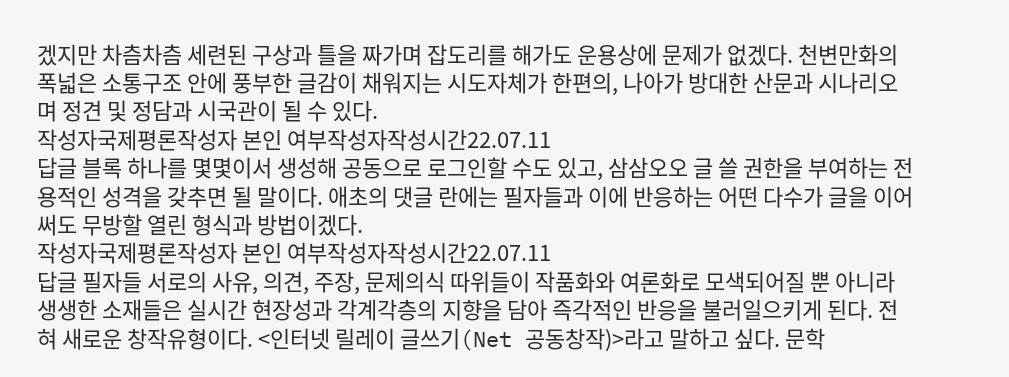겠지만 차츰차츰 세련된 구상과 틀을 짜가며 잡도리를 해가도 운용상에 문제가 없겠다. 천변만화의 폭넓은 소통구조 안에 풍부한 글감이 채워지는 시도자체가 한편의, 나아가 방대한 산문과 시나리오며 정견 및 정담과 시국관이 될 수 있다.
작성자국제평론작성자 본인 여부작성자작성시간22.07.11
답글 블록 하나를 몇몇이서 생성해 공동으로 로그인할 수도 있고, 삼삼오오 글 쓸 권한을 부여하는 전용적인 성격을 갖추면 될 말이다. 애초의 댓글 란에는 필자들과 이에 반응하는 어떤 다수가 글을 이어 써도 무방할 열린 형식과 방법이겠다.
작성자국제평론작성자 본인 여부작성자작성시간22.07.11
답글 필자들 서로의 사유, 의견, 주장, 문제의식 따위들이 작품화와 여론화로 모색되어질 뿐 아니라 생생한 소재들은 실시간 현장성과 각계각층의 지향을 담아 즉각적인 반응을 불러일으키게 된다. 전혀 새로운 창작유형이다. <인터넷 릴레이 글쓰기(Net 공동창작)>라고 말하고 싶다. 문학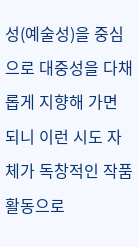성(예술성)을 중심으로 대중성을 다채롭게 지향해 가면 되니 이런 시도 자체가 독창적인 작품 활동으로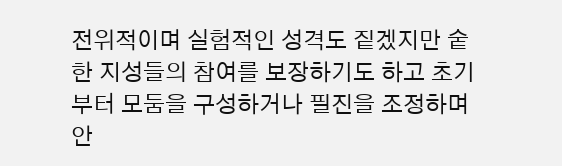전위적이며 실험적인 성격도 짙겠지만 숱한 지성들의 참여를 보장하기도 하고 초기부터 모둠을 구성하거나 필진을 조정하며 안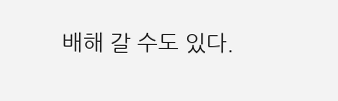배해 갈 수도 있다.